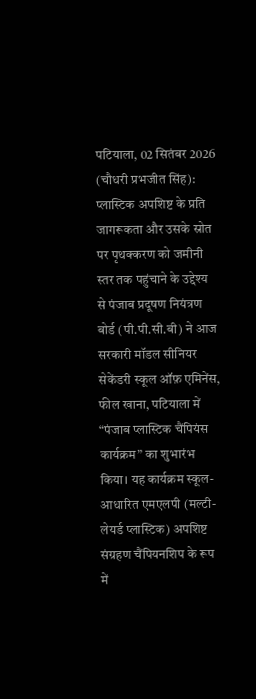पटियाला, 02 सितंबर 2026 (चौधरी प्रभजीत सिंह): प्लास्टिक अपशिष्ट के प्रति जागरूकता और उसके स्रोत पर पृथक्करण को जमीनी स्तर तक पहुंचाने के उद्देश्य से पंजाब प्रदूषण नियंत्रण बोर्ड (पी.पी.सी.बी) ने आज सरकारी मॉडल सीनियर सेकेंडरी स्कूल ऑफ़ एमिनेंस, फील खाना, पटियाला में “पंजाब प्लास्टिक चैंपियंस कार्यक्रम” का शुभारंभ किया। यह कार्यक्रम स्कूल-आधारित एमएलपी (मल्टी-लेयर्ड प्लास्टिक) अपशिष्ट संग्रहण चैंपियनशिप के रूप में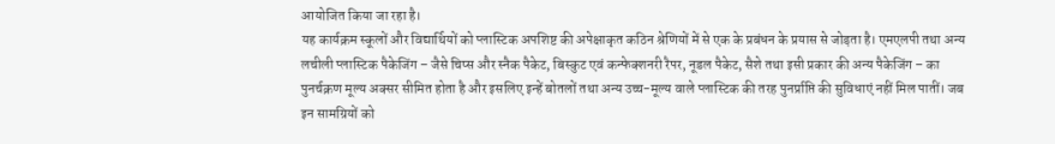आयोजित किया जा रहा है।
यह कार्यक्रम स्कूलों और विद्यार्थियों को प्लास्टिक अपशिष्ट की अपेक्षाकृत कठिन श्रेणियों में से एक के प्रबंधन के प्रयास से जोड़ता है। एमएलपी तथा अन्य लचीली प्लास्टिक पैकेजिंग – जैसे चिप्स और स्नैक पैकेट, बिस्कुट एवं कन्फेक्शनरी रैपर, नूडल पैकेट, सैशे तथा इसी प्रकार की अन्य पैकेजिंग – का पुनर्चक्रण मूल्य अक्सर सीमित होता है और इसलिए इन्हें बोतलों तथा अन्य उच्च-मूल्य वाले प्लास्टिक की तरह पुनर्प्राप्ति की सुविधाएं नहीं मिल पातीं। जब इन सामग्रियों को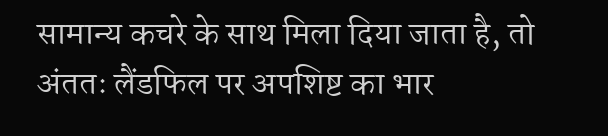सामान्य कचरे के साथ मिला दिया जाता है, तो अंततः लैंडफिल पर अपशिष्ट का भार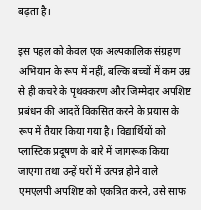बढ़ता है।

इस पहल को केवल एक अल्पकालिक संग्रहण अभियान के रूप में नहीं, बल्कि बच्चों में कम उम्र से ही कचरे के पृथक्करण और जिम्मेदार अपशिष्ट प्रबंधन की आदतें विकसित करने के प्रयास के रूप में तैयार किया गया है। विद्यार्थियों को प्लास्टिक प्रदूषण के बारे में जागरूक किया जाएगा तथा उन्हें घरों में उत्पन्न होने वाले एमएलपी अपशिष्ट को एकत्रित करने, उसे साफ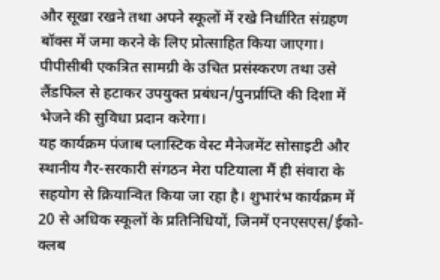और सूखा रखने तथा अपने स्कूलों में रखे निर्धारित संग्रहण बॉक्स में जमा करने के लिए प्रोत्साहित किया जाएगा। पीपीसीबी एकत्रित सामग्री के उचित प्रसंस्करण तथा उसे लैंडफिल से हटाकर उपयुक्त प्रबंधन/पुनर्प्राप्ति की दिशा में भेजने की सुविधा प्रदान करेगा।
यह कार्यक्रम पंजाब प्लास्टिक वेस्ट मैनेजमेंट सोसाइटी और स्थानीय गैर-सरकारी संगठन मेरा पटियाला मैं ही संवारा के सहयोग से क्रियान्वित किया जा रहा है। शुभारंभ कार्यक्रम में 20 से अधिक स्कूलों के प्रतिनिधियों, जिनमें एनएसएस/ईको-क्लब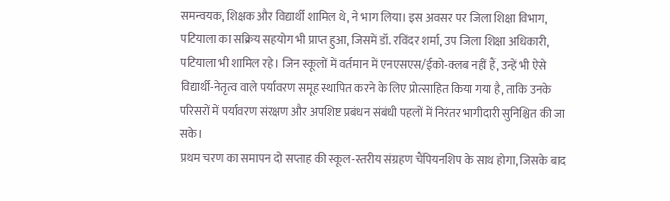समन्वयक, शिक्षक और विद्यार्थी शामिल थे, ने भाग लिया। इस अवसर पर जिला शिक्षा विभाग, पटियाला का सक्रिय सहयोग भी प्राप्त हुआ, जिसमें डॉ. रविंदर शर्मा, उप जिला शिक्षा अधिकारी, पटियाला भी शामिल रहे। जिन स्कूलों में वर्तमान में एनएसएस/ईको-क्लब नहीं हैं, उन्हें भी ऐसे विद्यार्थी-नेतृत्व वाले पर्यावरण समूह स्थापित करने के लिए प्रोत्साहित किया गया है, ताकि उनके परिसरों में पर्यावरण संरक्षण और अपशिष्ट प्रबंधन संबंधी पहलों में निरंतर भागीदारी सुनिश्चित की जा सके।
प्रथम चरण का समापन दो सप्ताह की स्कूल-स्तरीय संग्रहण चैंपियनशिप के साथ होगा, जिसके बाद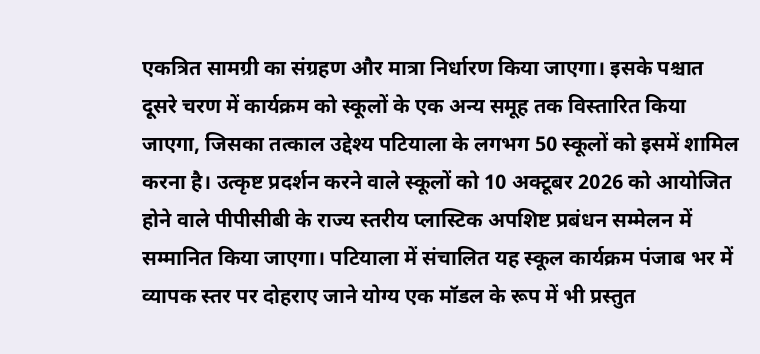एकत्रित सामग्री का संग्रहण और मात्रा निर्धारण किया जाएगा। इसके पश्चात दूसरे चरण में कार्यक्रम को स्कूलों के एक अन्य समूह तक विस्तारित किया जाएगा, जिसका तत्काल उद्देश्य पटियाला के लगभग 50 स्कूलों को इसमें शामिल करना है। उत्कृष्ट प्रदर्शन करने वाले स्कूलों को 10 अक्टूबर 2026 को आयोजित होने वाले पीपीसीबी के राज्य स्तरीय प्लास्टिक अपशिष्ट प्रबंधन सम्मेलन में सम्मानित किया जाएगा। पटियाला में संचालित यह स्कूल कार्यक्रम पंजाब भर में व्यापक स्तर पर दोहराए जाने योग्य एक मॉडल के रूप में भी प्रस्तुत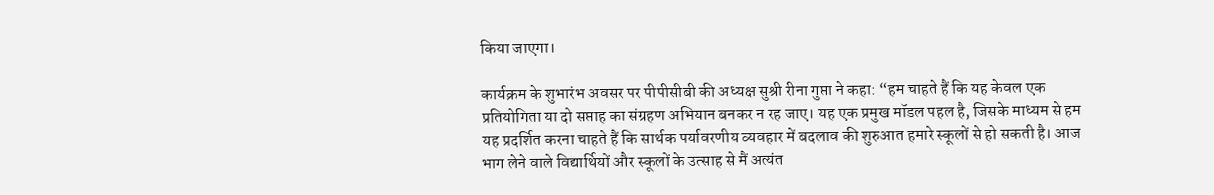किया जाएगा।

कार्यक्रम के शुभारंभ अवसर पर पीपीसीबी की अध्यक्ष सुश्री रीना गुप्ता ने कहा: “हम चाहते हैं कि यह केवल एक प्रतियोगिता या दो सप्ताह का संग्रहण अभियान बनकर न रह जाए। यह एक प्रमुख मॉडल पहल है, जिसके माध्यम से हम यह प्रदर्शित करना चाहते हैं कि सार्थक पर्यावरणीय व्यवहार में बदलाव की शुरुआत हमारे स्कूलों से हो सकती है। आज भाग लेने वाले विद्यार्थियों और स्कूलों के उत्साह से मैं अत्यंत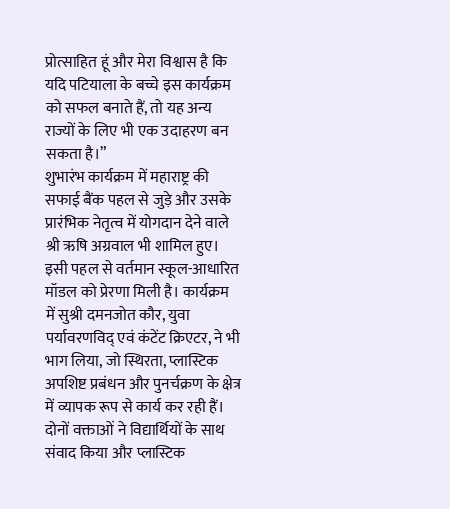प्रोत्साहित हूं और मेरा विश्वास है कि यदि पटियाला के बच्चे इस कार्यक्रम को सफल बनाते हैं, तो यह अन्य राज्यों के लिए भी एक उदाहरण बन सकता है।”
शुभारंभ कार्यक्रम में महाराष्ट्र की सफाई बैंक पहल से जुड़े और उसके प्रारंभिक नेतृत्व में योगदान देने वाले श्री ऋषि अग्रवाल भी शामिल हुए। इसी पहल से वर्तमान स्कूल-आधारित मॉडल को प्रेरणा मिली है। कार्यक्रम में सुश्री दमनजोत कौर, युवा पर्यावरणविद् एवं कंटेंट क्रिएटर, ने भी भाग लिया, जो स्थिरता, प्लास्टिक अपशिष्ट प्रबंधन और पुनर्चक्रण के क्षेत्र में व्यापक रूप से कार्य कर रही हैं। दोनों वक्ताओं ने विद्यार्थियों के साथ संवाद किया और प्लास्टिक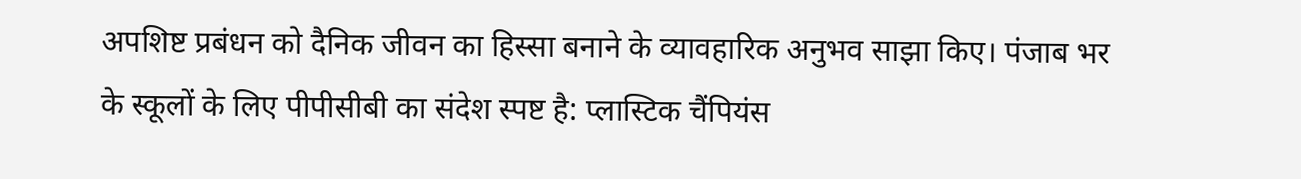अपशिष्ट प्रबंधन को दैनिक जीवन का हिस्सा बनाने के व्यावहारिक अनुभव साझा किए। पंजाब भर के स्कूलों के लिए पीपीसीबी का संदेश स्पष्ट है: प्लास्टिक चैंपियंस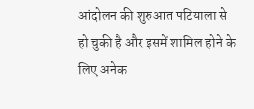आंदोलन की शुरुआत पटियाला से हो चुकी है और इसमें शामिल होने के लिए अनेक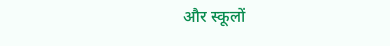और स्कूलों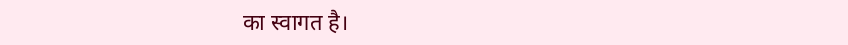का स्वागत है।